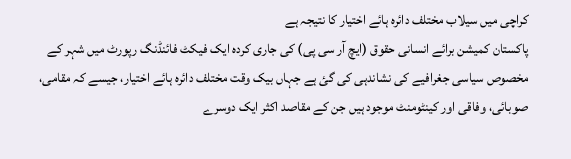کراچی میں سیلاب مختلف دائرہ ہائے اختیار کا نتیجہ ہے
پاکستان کمیشن برائے انسانی حقوق (ایچ آر سی پی) کی جاری کردہ ایک فیکٹ فائنڈنگ رپورٹ میں شہر کے مخصوص سیاسی جغرافیے کی نشاندہی کی گئ ہے جہاں بیک وقت مختلف دائرہ ہائے اختیار، جیسے کہ مقامی، صوبائی، وفاقی اور کینٹومنٹ موجود ہیں جن کے مقاصد اکثر ایک دوسرے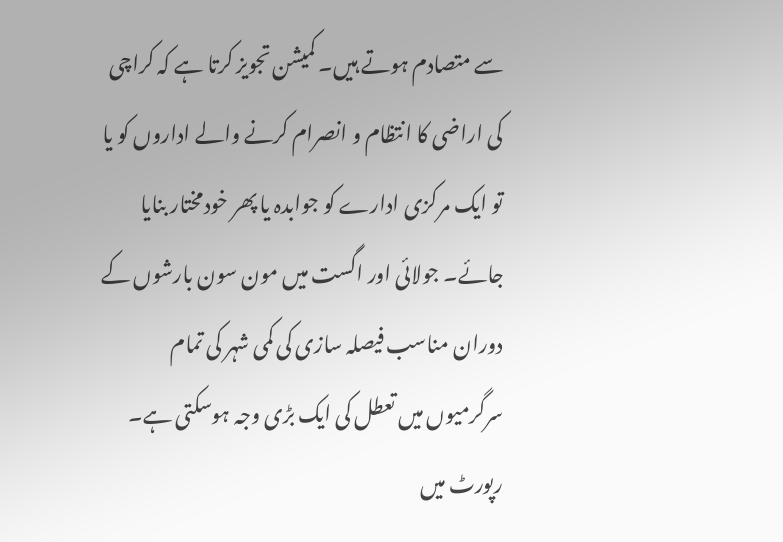سے متصادم ہوتے ہیں۔ کمیشن تجویز کرتا ہے کہ کراچی کی اراضی کا انتظام و انصرام کرنے والے اداروں کو یا تو ایک مرکزی ادارے کو جوابدہ یا پھر خودمختار بنایا جائے۔ جولائی اور اگست میں مون سون بارشوں کے دوران مناسب فیصلہ سازی کی کمی شہر کی تمام سرگرمیوں میں تعطل کی ایک بڑی وجہ ہوسکتی ہے۔
رپورٹ میں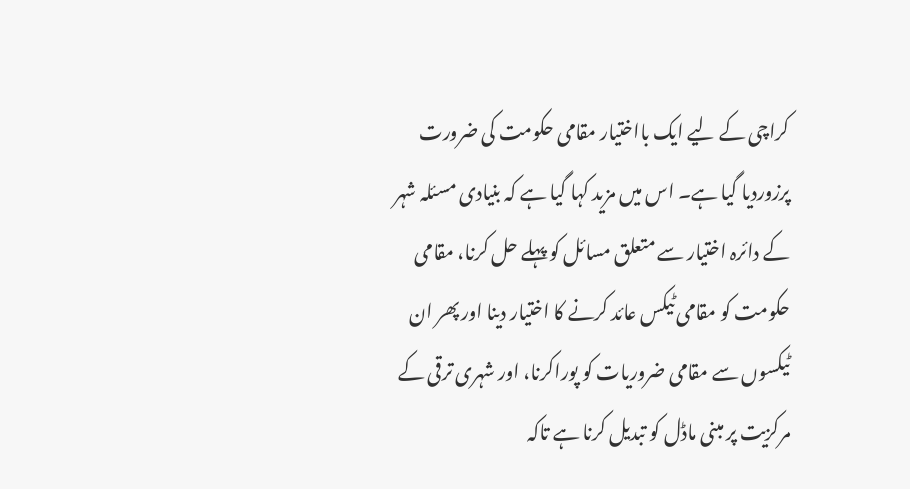کراچی کے لیے ایک بااختیار مقامی حکومت کی ضرورت پرزوردیا گیا ہے۔ اس میں مزید کہا گیا ہے کہ بنیادی مسئلہ شہر کے دائرہ اختیار سے متعلق مسائل کو پہلے حل کرنا، مقامی حکومت کو مقامی ٹیکس عائد کرنے کا اختیار دینا اور پھر ان ٹیکسوں سے مقامی ضروریات کو پوراکرنا، اور شہری ترقی کے مرکزیت پر مبنی ماڈل کو تبدیل کرنا ہے تاکہ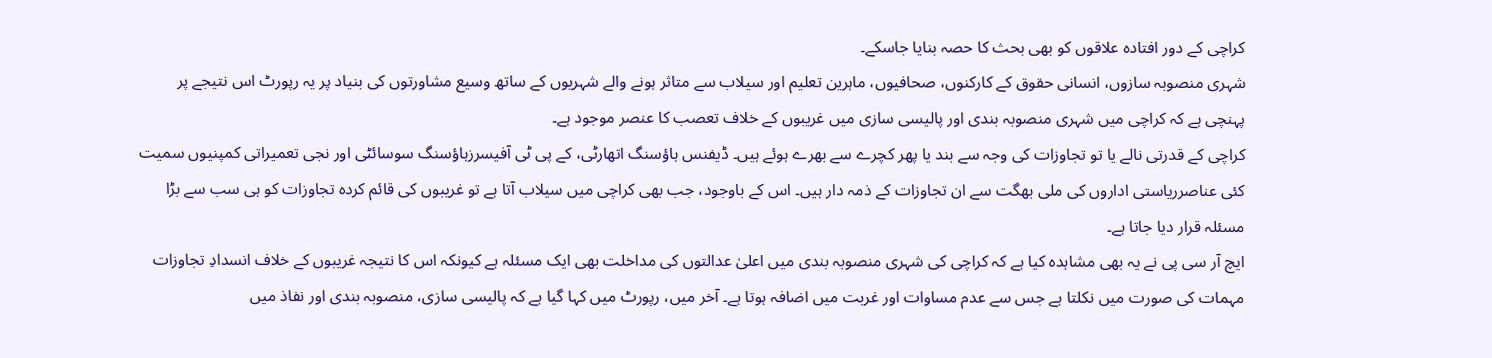کراچی کے دور افتادہ علاقوں کو بھی بحث کا حصہ بنایا جاسکے۔
شہری منصوبہ سازوں، انسانی حقوق کے کارکنوں، صحافیوں، ماہرین تعلیم اور سیلاب سے متاثر ہونے والے شہریوں کے ساتھ وسیع مشاورتوں کی بنیاد پر یہ رپورٹ اس نتیجے پر پہنچی ہے کہ کراچی میں شہری منصوبہ بندی اور پالیسی سازی میں غریبوں کے خلاف تعصب کا عنصر موجود ہے۔
کراچی کے قدرتی نالے یا تو تجاوزات کی وجہ سے بند یا پھر کچرے سے بھرے ہوئے ہیں۔ ڈیفنس ہاؤسنگ اتھارٹی، کے پی ٹی آفیسرزہاؤسنگ سوسائٹی اور نجی تعمیراتی کمپنیوں سمیت کئی عناصرریاستی اداروں کی ملی بھگت سے ان تجاوزات کے ذمہ دار ہیں۔ اس کے باوجود، جب بھی کراچی میں سیلاب آتا ہے تو غریبوں کی قائم کردہ تجاوزات کو ہی سب سے بڑا مسئلہ قرار دیا جاتا ہے۔
ایچ آر سی پی نے یہ بھی مشاہدہ کیا ہے کہ کراچی کی شہری منصوبہ بندی میں اعلیٰ عدالتوں کی مداخلت بھی ایک مسئلہ ہے کیونکہ اس کا نتیجہ غریبوں کے خلاف انسدادِ تجاوزات مہمات کی صورت میں نکلتا ہے جس سے عدم مساوات اور غربت میں اضافہ ہوتا ہے۔ آخر میں، رپورٹ میں کہا گیا ہے کہ پالیسی سازی، منصوبہ بندی اور نفاذ میں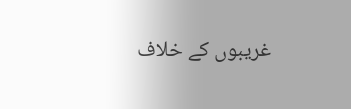غریبوں کے خلاف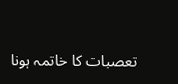تعصبات کا خاتمہ ہونا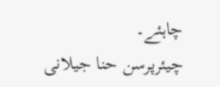چاہئے۔
چیئرپرسن حنا جیلانی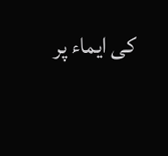کی ایماء پر